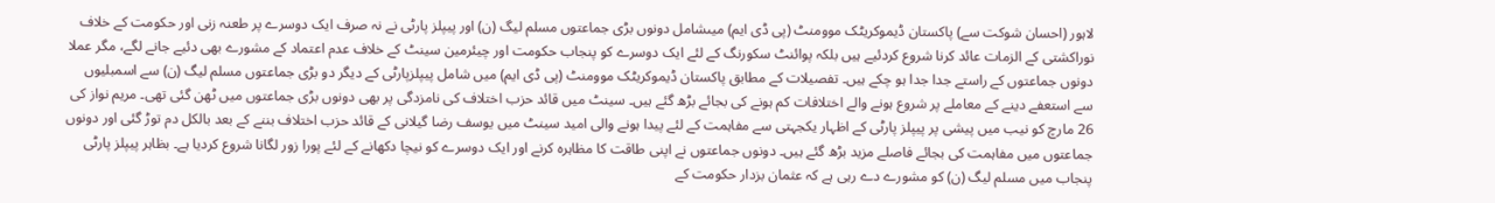لاہور (احسان شوکت سے) پاکستان ڈیموکریٹک موومنٹ (پی ڈی ایم) میںشامل دونوں بڑی جماعتوں مسلم لیگ (ن) اور پیپلز پارٹی نے نہ صرف ایک دوسرے پر طعنہ زنی اور حکومت کے خلاف نوراکشتی کے الزمات عائد کرنا شروع کردئیے ہیں بلکہ پوائنٹ سکورنگ کے لئے ایک دوسرے کو پنجاب حکومت اور چیئرمین سینٹ کے خلاف عدم اعتماد کے مشورے بھی دئیے جانے لگے، مگر عملا دونوں جماعتوں کے راستے جدا جدا ہو چکے ہیں۔ تفصیلات کے مطابق پاکستان ڈیموکریٹک موومنٹ (پی ڈی ایم) میں شامل پیپلزپارٹی کے دیگر دو بڑی جماعتوں مسلم لیگ (ن) سے اسمبلیوں سے استعفے دینے کے معاملے پر شروع ہونے والے اختلافات کم ہونے کی بجائے بڑھ گئے ہیں۔ سینٹ میں قائد حزب اختلاف کی نامزدگی پر بھی دونوں بڑی جماعتوں میں ٹھن گئی تھی۔ مریم نواز کی 26 مارچ کو نیب میں پیشی پر پیپلز پارٹی کے اظہار یکجہتی سے مفاہمت کے لئے پیدا ہونے والی امید سینٹ میں یوسف رضا گیلانی کے قائد حزب اختلاف بننے کے بعد بالکل دم توڑ گئی اور دونوں جماعتوں میں مفاہمت کی بجائے فاصلے مزید بڑھ گئے ہیں۔ دونوں جماعتوں نے اپنی طاقت کا مظاہرہ کرنے اور ایک دوسرے کو نیچا دکھانے کے لئے پورا زور لگانا شروع کردیا ہے۔ بظاہر پیپلز پارٹی پنجاب میں مسلم لیگ (ن) کو مشورے دے رہی ہے کہ عثمان بزدار حکومت کے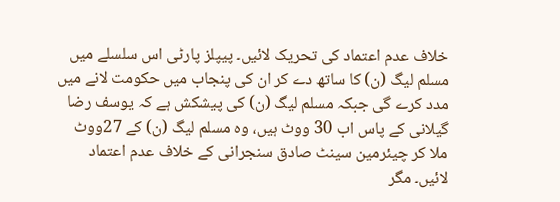خلاف عدم اعتماد کی تحریک لائیں۔ پیپلز پارٹی اس سلسلے میں مسلم لیگ (ن) کا ساتھ دے کر ان کی پنجاب میں حکومت لانے میں مدد کرے گی جبکہ مسلم لیگ (ن) کی پیشکش ہے کہ یوسف رضا گیلانی کے پاس اب 30 ووٹ ہیں، وہ مسلم لیگ (ن) کے 27ووٹ ملا کر چیئرمین سینٹ صادق سنجرانی کے خلاف عدم اعتماد لائیں۔ مگر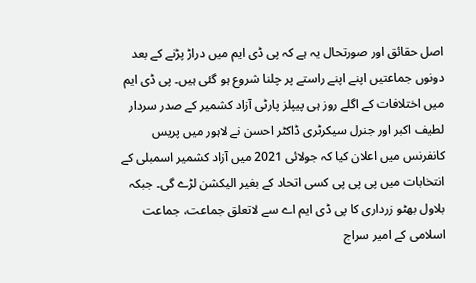اصل حقائق اور صورتحال یہ ہے کہ پی ڈی ایم میں دراڑ پڑنے کے بعد دونوں جماعتیں اپنے اپنے راستے پر چلنا شروع ہو گئی ہیں۔ پی ڈی ایم میں اختلافات کے اگلے روز ہی پیپلز پارٹی آزاد کشمیر کے صدر سردار لطیف اکبر اور جنرل سیکرٹری ڈاکٹر احسن نے لاہور میں پریس کانفرنس میں اعلان کیا کہ جولائی 2021 میں آزاد کشمیر اسمبلی کے انتخابات میں پی پی پی کسی اتحاد کے بغیر الیکشن لڑے گی۔ جبکہ بلاول بھٹو زرداری کا پی ڈی ایم اے سے لاتعلق جماعت، جماعت اسلامی کے امیر سراج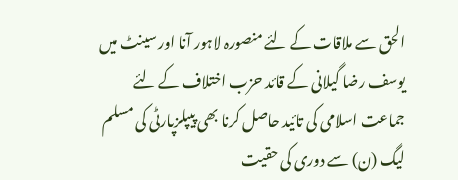الحق سے ملاقات کے لئے منصورہ لاہور آنا اور سینٹ میں یوسف رضا گیلانی کے قائد حزب اختلاف کے لئے جماعت اسلامی کی تائید حاصل کرنا بھی پیپلزپارٹی کی مسلم لیگ (ن) سے دوری کی حقیت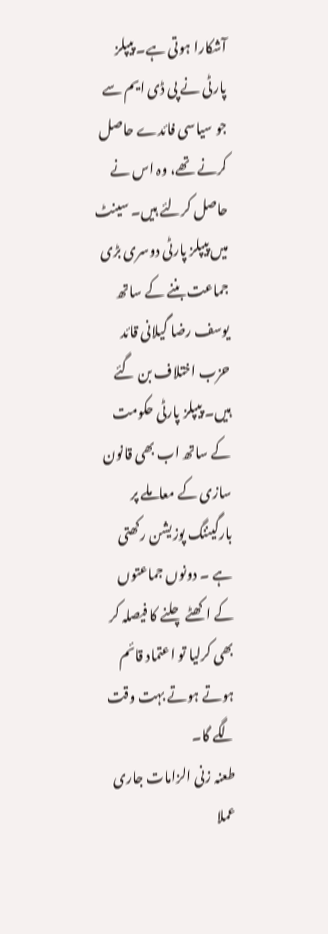آشکارا ہوتی ہے۔ پیپلز پارٹی نے پی ڈی ایم سے جو سیاسی فائدے حاصل کرنے تھے، وہ اس نے حاصل کرلئے ہیں۔ سینٹ میں پیپلز پارٹی دوسری بڑی جماعت بننے کے ساتھ یوسف رضا گیلانی قائد حزب اختلاف بن گئے ہیں۔ پیپلز پارٹی حکومت کے ساتھ اب بھی قانون سازی کے معاملے پر بارگیننگ پوزیشن رکھتی ہے ۔ دونوں جماعتوں کے اکھٹے چلنے کا فیصلہ کر بھی کرلیا تو اعتماد قائم ہوتے ہوتے بہت وقت لگے گا۔
طعنہ زنی الزامات جاری عملا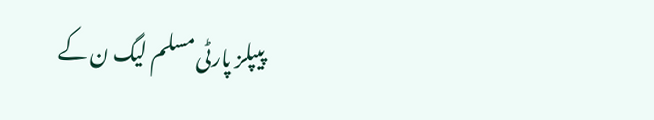پیپلز پارٹی مسلم لیگ ن کے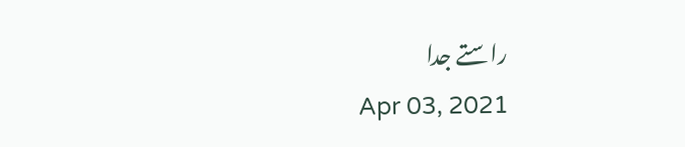راستے جدا
Apr 03, 2021